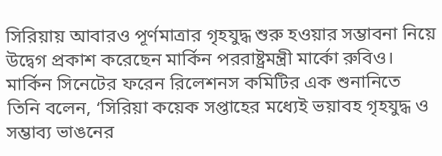সিরিয়ায় আবারও পূর্ণমাত্রার গৃহযুদ্ধ শুরু হওয়ার সম্ভাবনা নিয়ে উদ্বেগ প্রকাশ করেছেন মার্কিন পররাষ্ট্রমন্ত্রী মার্কো রুবিও। মার্কিন সিনেটের ফরেন রিলেশনস কমিটির এক শুনানিতে তিনি বলেন, ‘সিরিয়া কয়েক সপ্তাহের মধ্যেই ভয়াবহ গৃহযুদ্ধ ও সম্ভাব্য ভাঙনের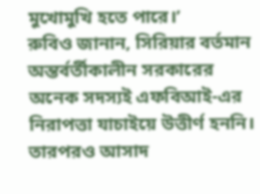মুখোমুখি হতে পারে।’
রুবিও জানান, সিরিয়ার বর্তমান অন্তর্বর্তীকালীন সরকারের অনেক সদস্যই এফবিআই-এর নিরাপত্তা যাচাইয়ে উত্তীর্ণ হননি। তারপরও আসাদ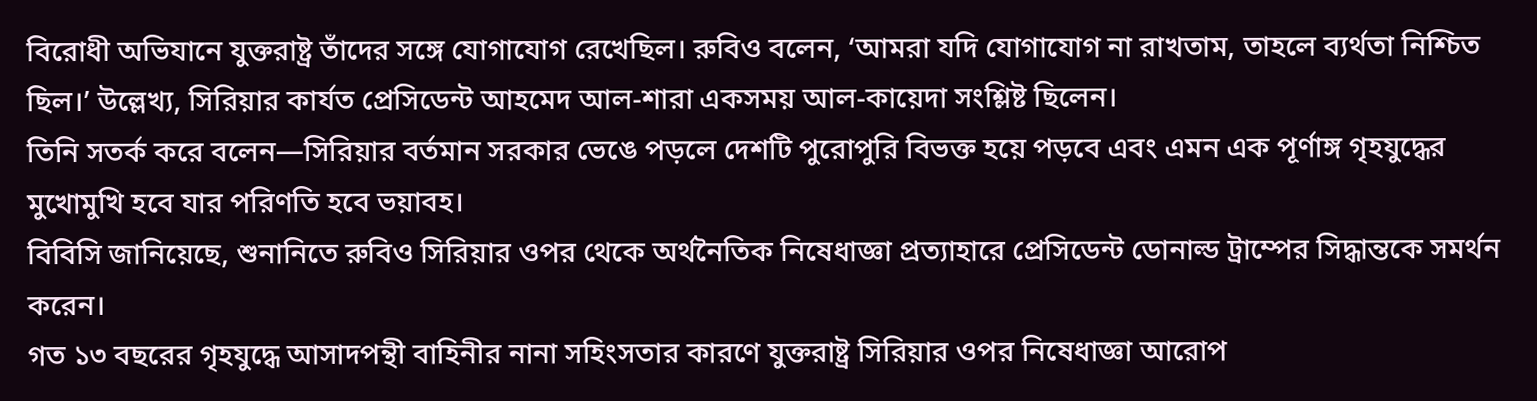বিরোধী অভিযানে যুক্তরাষ্ট্র তাঁদের সঙ্গে যোগাযোগ রেখেছিল। রুবিও বলেন, ‘আমরা যদি যোগাযোগ না রাখতাম, তাহলে ব্যর্থতা নিশ্চিত ছিল।’ উল্লেখ্য, সিরিয়ার কার্যত প্রেসিডেন্ট আহমেদ আল-শারা একসময় আল-কায়েদা সংশ্লিষ্ট ছিলেন।
তিনি সতর্ক করে বলেন—সিরিয়ার বর্তমান সরকার ভেঙে পড়লে দেশটি পুরোপুরি বিভক্ত হয়ে পড়বে এবং এমন এক পূর্ণাঙ্গ গৃহযুদ্ধের মুখোমুখি হবে যার পরিণতি হবে ভয়াবহ।
বিবিসি জানিয়েছে, শুনানিতে রুবিও সিরিয়ার ওপর থেকে অর্থনৈতিক নিষেধাজ্ঞা প্রত্যাহারে প্রেসিডেন্ট ডোনাল্ড ট্রাম্পের সিদ্ধান্তকে সমর্থন করেন।
গত ১৩ বছরের গৃহযুদ্ধে আসাদপন্থী বাহিনীর নানা সহিংসতার কারণে যুক্তরাষ্ট্র সিরিয়ার ওপর নিষেধাজ্ঞা আরোপ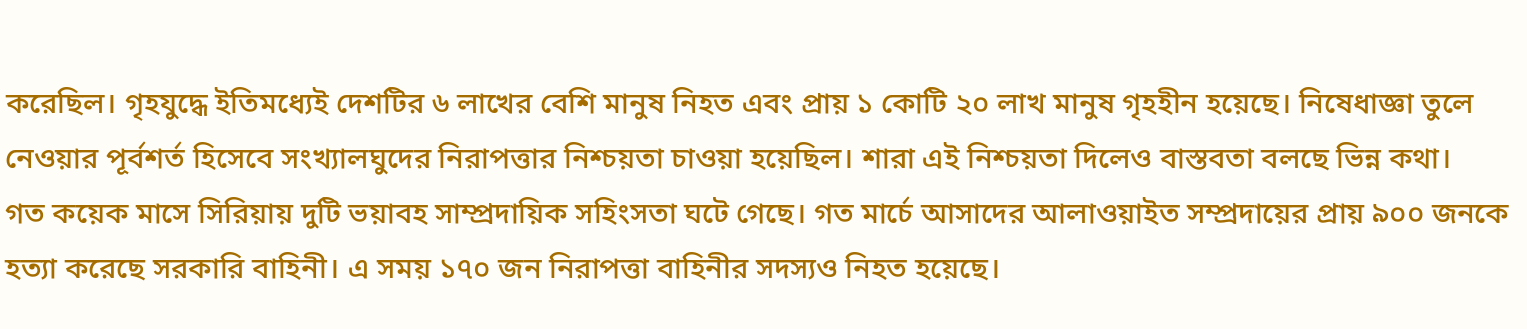করেছিল। গৃহযুদ্ধে ইতিমধ্যেই দেশটির ৬ লাখের বেশি মানুষ নিহত এবং প্রায় ১ কোটি ২০ লাখ মানুষ গৃহহীন হয়েছে। নিষেধাজ্ঞা তুলে নেওয়ার পূর্বশর্ত হিসেবে সংখ্যালঘুদের নিরাপত্তার নিশ্চয়তা চাওয়া হয়েছিল। শারা এই নিশ্চয়তা দিলেও বাস্তবতা বলছে ভিন্ন কথা।
গত কয়েক মাসে সিরিয়ায় দুটি ভয়াবহ সাম্প্রদায়িক সহিংসতা ঘটে গেছে। গত মার্চে আসাদের আলাওয়াইত সম্প্রদায়ের প্রায় ৯০০ জনকে হত্যা করেছে সরকারি বাহিনী। এ সময় ১৭০ জন নিরাপত্তা বাহিনীর সদস্যও নিহত হয়েছে।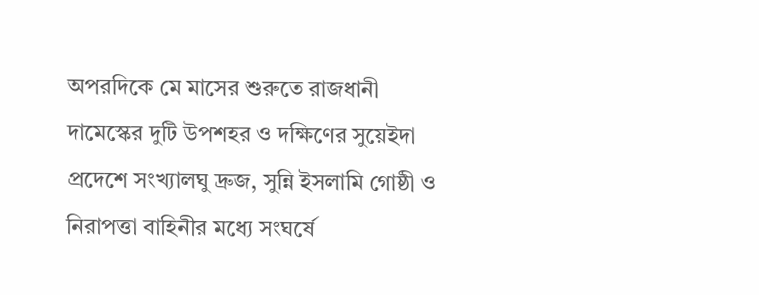অপরদিকে মে মাসের শুরুতে রাজধানী দামেস্কের দুটি উপশহর ও দক্ষিণের সুয়েইদা প্রদেশে সংখ্যালঘু দ্রুজ, সুন্নি ইসলামি গোষ্ঠী ও নিরাপত্তা বাহিনীর মধ্যে সংঘর্ষে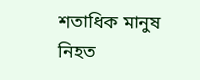শতাধিক মানুষ নিহত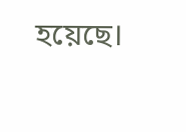হয়েছে।